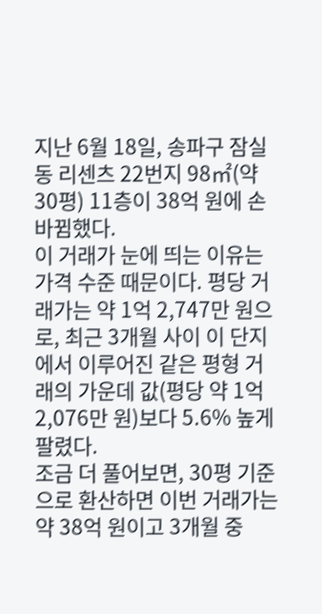지난 6월 18일, 송파구 잠실동 리센츠 22번지 98㎡(약 30평) 11층이 38억 원에 손바뀜했다.
이 거래가 눈에 띄는 이유는 가격 수준 때문이다. 평당 거래가는 약 1억 2,747만 원으로, 최근 3개월 사이 이 단지에서 이루어진 같은 평형 거래의 가운데 값(평당 약 1억 2,076만 원)보다 5.6% 높게 팔렸다.
조금 더 풀어보면, 30평 기준으로 환산하면 이번 거래가는 약 38억 원이고 3개월 중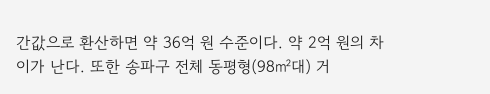간값으로 환산하면 약 36억 원 수준이다. 약 2억 원의 차이가 난다. 또한 송파구 전체 동평형(98㎡대) 거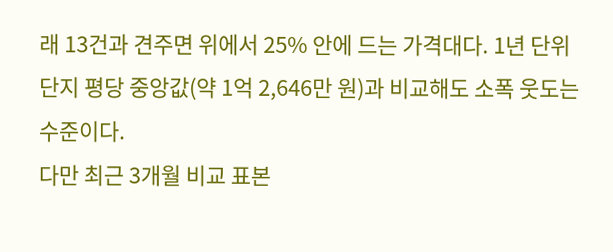래 13건과 견주면 위에서 25% 안에 드는 가격대다. 1년 단위 단지 평당 중앙값(약 1억 2,646만 원)과 비교해도 소폭 웃도는 수준이다.
다만 최근 3개월 비교 표본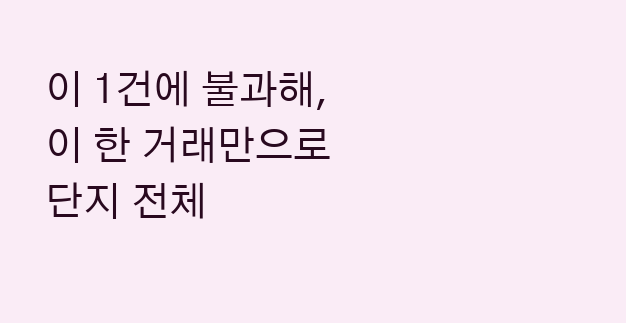이 1건에 불과해, 이 한 거래만으로 단지 전체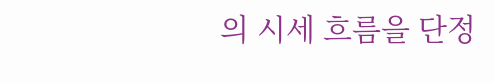의 시세 흐름을 단정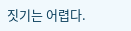짓기는 어렵다.